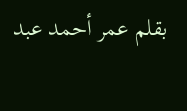بقلم عمر أحمد عبد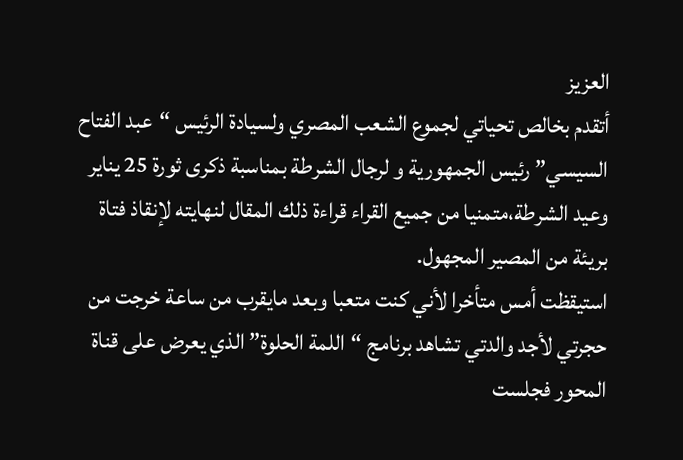العزيز
أتقدم بخالص تحياتي لجموع الشعب المصري ولسيادة الرئيس “عبد الفتاح السيسي” رئيس الجمهورية و لرجال الشرطة بمناسبة ذكرى ثورة 25 يناير وعيد الشرطة،متمنيا من جميع القراء قراءة ذلك المقال لنهايته لإنقاذ فتاة بريئة من المصير المجهول.
استيقظت أمس متأخرا لأني كنت متعبا وبعد مايقرب من ساعة خرجت من حجرتي لأجد والدتي تشاهد برنامج “اللمة الحلوة” الذي يعرض على قناة المحور فجلست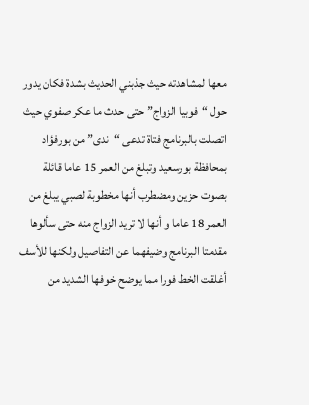معها لمشاهدته حيث جذبني الحديث بشدة فكان يدور حول “فوبيا الزواج” حتى حدث ما عكر صفوي حيث اتصلت بالبرنامج فتاة تدعى “ندى” من بورفؤاد بمحافظة بورسعيد وتبلغ من العمر 15 عاما قائلة بصوت حزين ومضطرب أنها مخطوبة لصبي يبلغ من العمر 18 عاما و أنها لا تريد الزواج منه حتى سألوها مقدمتا البرنامج وضيفهما عن التفاصيل ولكنها للأسف أغلقت الخط فورا مما يوضح خوفها الشديد من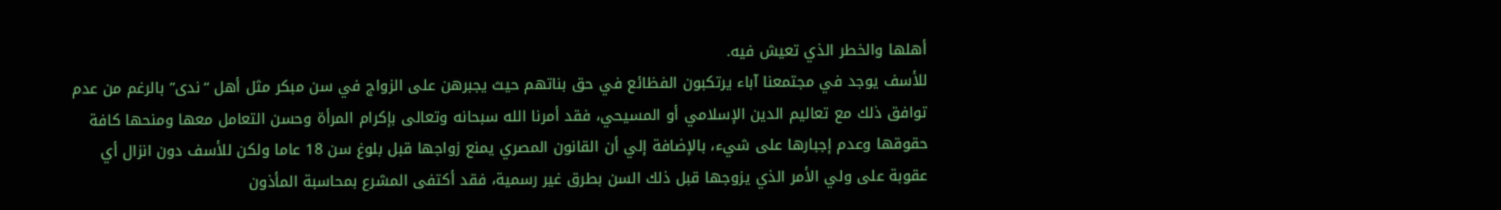أهلها والخطر الذي تعيش فيه.
للأسف يوجد في مجتمعنا آباء يرتكبون الفظائع في حق بناتهم حيث يجبرهن على الزواج في سن مبكر مثل أهل “ندى” بالرغم من عدم توافق ذلك مع تعاليم الدين الإسلامي أو المسيحي، فقد أمرنا الله سبحانه وتعالى بإكرام المرأة وحسن التعامل معها ومنحها كافة حقوقها وعدم إجبارها على شيء، بالإضافة إلي أن القانون المصري يمنع زواجها قبل بلوغ سن 18 عاما ولكن للأسف دون انزال أي عقوبة على ولي الأمر الذي يزوجها قبل ذلك السن بطرق غير رسمية، فقد أكتفى المشرع بمحاسبة المأذون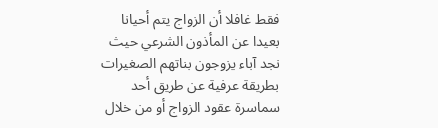فقط غافلا أن الزواج يتم أحيانا بعيدا عن المأذون الشرعي حيث نجد آباء يزوجون بناتهم الصغيرات بطريقة عرفية عن طريق أحد سماسرة عقود الزواج أو من خلال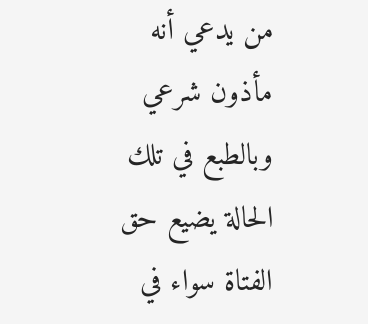من يدعي أنه مأذون شرعي وبالطبع في تلك الحالة يضيع حق الفتاة سواء في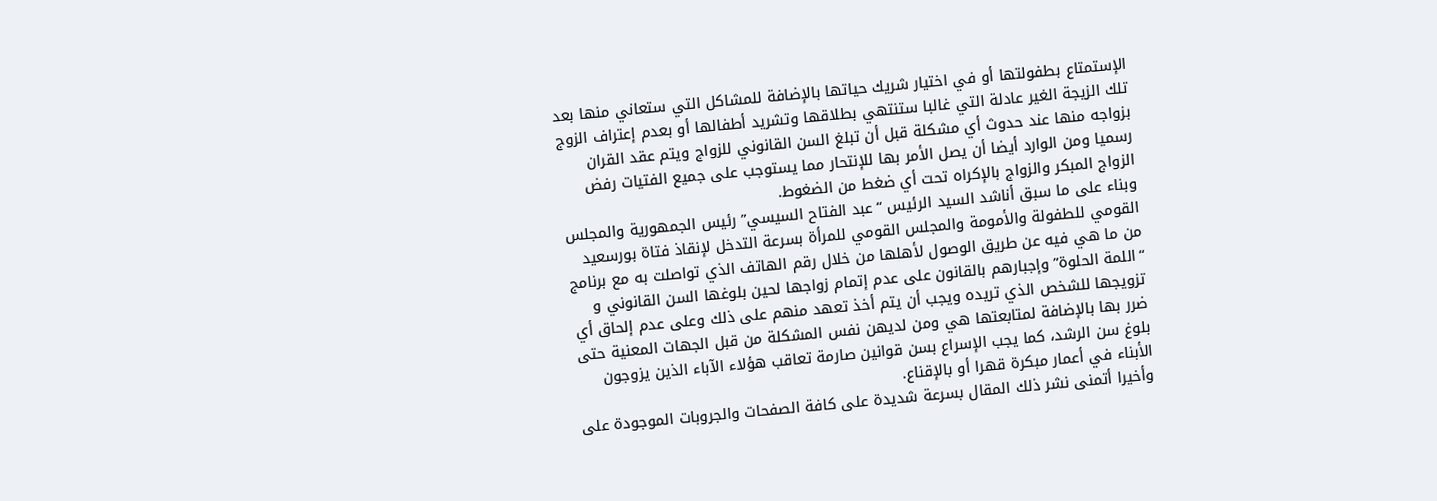الإستمتاع بطفولتها أو في اختيار شريك حياتها بالإضافة للمشاكل التي ستعاني منها بعد تلك الزيجة الغير عادلة التي غالبا ستنتهي بطلاقها وتشريد أطفالها أو بعدم إعتراف الزوج بزواجه منها عند حدوث أي مشكلة قبل أن تبلغ السن القانوني للزواج ويتم عقد القران رسميا ومن الوارد أيضا أن يصل الأمر بها للإنتحار مما يستوجب على جميع الفتيات رفض الزواج المبكر والزواج بالإكراه تحت أي ضغط من الضغوط.
وبناء على ما سبق أناشد السيد الرئيس “عبد الفتاح السيسي” رئيس الجمهورية والمجلس القومي للطفولة والأمومة والمجلس القومي للمرأة بسرعة التدخل لإنقاذ فتاة بورسعيد من ما هي فيه عن طريق الوصول لأهلها من خلال رقم الهاتف الذي تواصلت به مع برنامج “اللمة الحلوة” وإجبارهم بالقانون على عدم إتمام زواجها لحين بلوغها السن القانوني و تزويجها للشخص الذي تريده ويجب أن يتم أخذ تعهد منهم على ذلك وعلى عدم إلحاق أي ضرر بها بالإضافة لمتابعتها هي ومن لديهن نفس المشكلة من قبل الجهات المعنية حتى بلوغ سن الرشد، كما يجب الإسراع بسن قوانين صارمة تعاقب هؤلاء الآباء الذين يزوجون الأبناء في أعمار مبكرة قهرا أو بالإقناع.
وأخيرا أتمنى نشر ذلك المقال بسرعة شديدة على كافة الصفحات والجروبات الموجودة على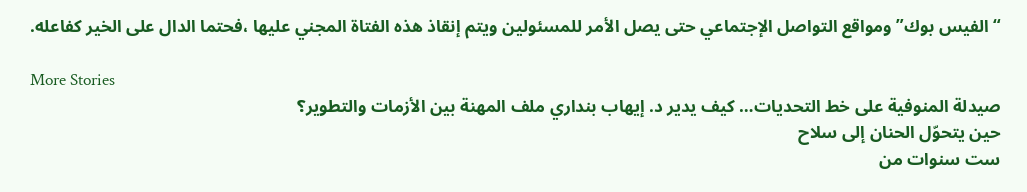“الفيس بوك” ومواقع التواصل الإجتماعي حتى يصل الأمر للمسئولين ويتم إنقاذ هذه الفتاة المجني عليها ،فحتما الدال على الخير كفاعله.

More Stories
صيدلة المنوفية على خط التحديات… كيف يدير د. إيهاب بنداري ملف المهنة بين الأزمات والتطوير؟
حين يتحوّل الحنان إلى سلاح
ست سنوات من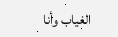الغياب وأنا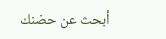أبحث عن حضنك